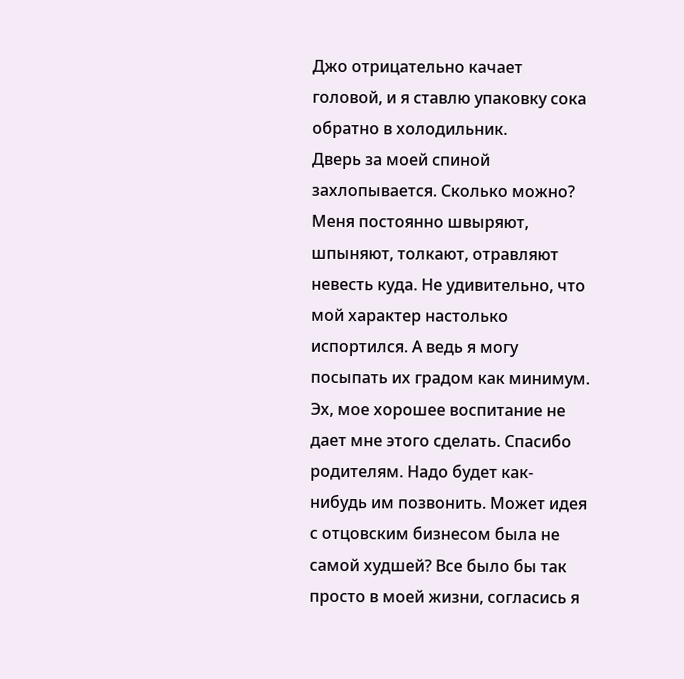Джо отрицательно качает головой, и я ставлю упаковку сока обратно в холодильник.
Дверь за моей спиной захлопывается. Сколько можно? Меня постоянно швыряют, шпыняют, толкают, отравляют невесть куда. Не удивительно, что мой характер настолько испортился. А ведь я могу посыпать их градом как минимум. Эх, мое хорошее воспитание не дает мне этого сделать. Спасибо родителям. Надо будет как-нибудь им позвонить. Может идея с отцовским бизнесом была не самой худшей? Все было бы так просто в моей жизни, согласись я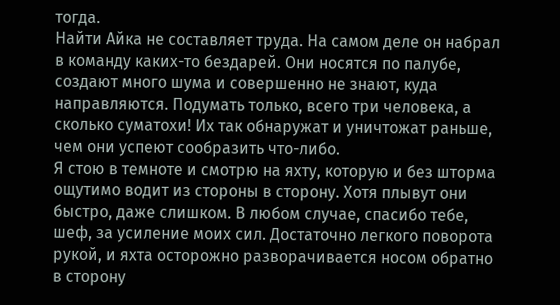тогда.
Найти Айка не составляет труда. На самом деле он набрал в команду каких-то бездарей. Они носятся по палубе, создают много шума и совершенно не знают, куда направляются. Подумать только, всего три человека, а сколько суматохи! Их так обнаружат и уничтожат раньше, чем они успеют сообразить что-либо.
Я стою в темноте и смотрю на яхту, которую и без шторма ощутимо водит из стороны в сторону. Хотя плывут они быстро, даже слишком. В любом случае, спасибо тебе, шеф, за усиление моих сил. Достаточно легкого поворота рукой, и яхта осторожно разворачивается носом обратно в сторону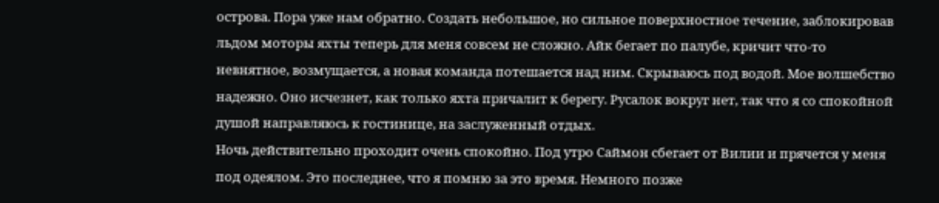острова. Пора уже нам обратно. Создать небольшое, но сильное поверхностное течение, заблокировав льдом моторы яхты теперь для меня совсем не сложно. Айк бегает по палубе, кричит что-то невнятное, возмущается, а новая команда потешается над ним. Скрываюсь под водой. Мое волшебство надежно. Оно исчезнет, как только яхта причалит к берегу. Русалок вокруг нет, так что я со спокойной душой направляюсь к гостинице, на заслуженный отдых.
Ночь действительно проходит очень спокойно. Под утро Саймон сбегает от Вилии и прячется у меня под одеялом. Это последнее, что я помню за это время. Немного позже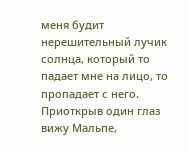меня будит нерешительный лучик солнца, который то падает мне на лицо, то пропадает с него. Приоткрыв один глаз вижу Мальпе,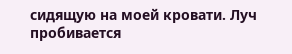сидящую на моей кровати. Луч пробивается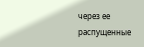через ее распущенные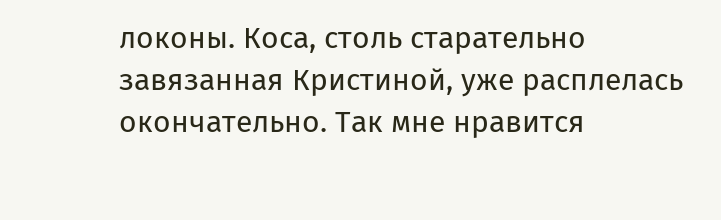локоны. Коса, столь старательно завязанная Кристиной, уже расплелась окончательно. Так мне нравится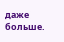даже больше.